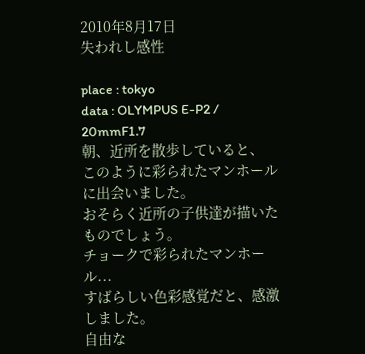2010年8月17日
失われし感性

place : tokyo
data : OLYMPUS E-P2 / 20mmF1.7
朝、近所を散歩していると、
このように彩られたマンホールに出会いました。
おそらく近所の子供達が描いたものでしょう。
チョークで彩られたマンホール...
すばらしい色彩感覚だと、感激しました。
自由な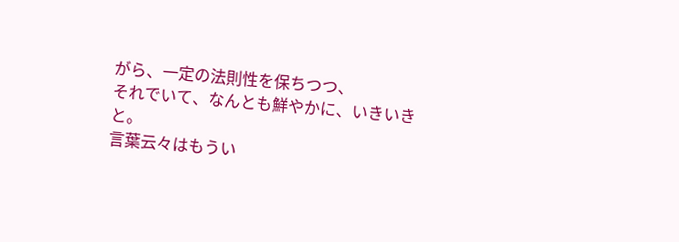がら、一定の法則性を保ちつつ、
それでいて、なんとも鮮やかに、いきいきと。
言葉云々はもうい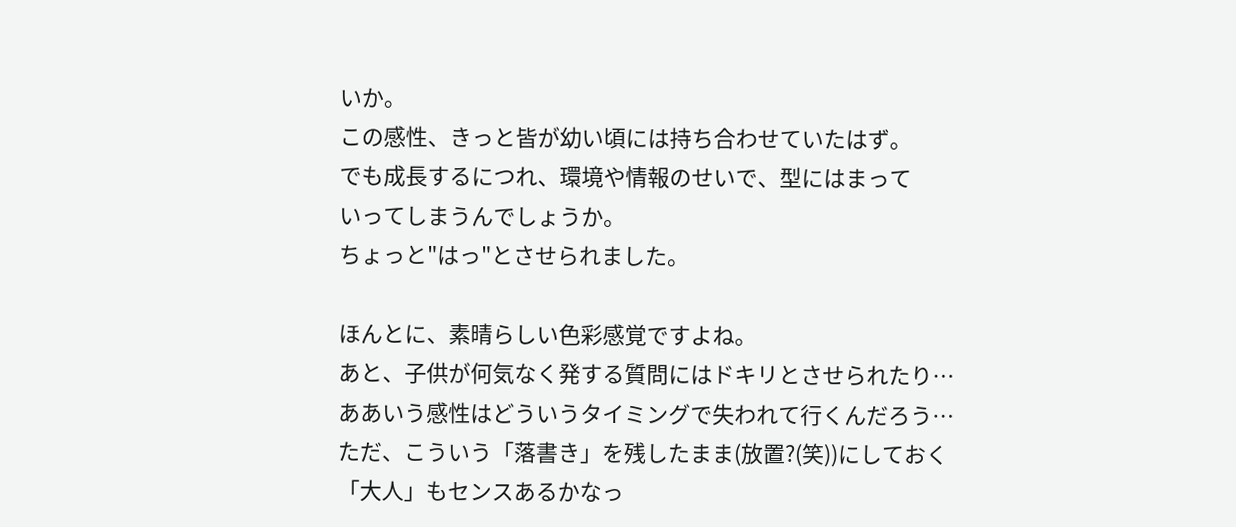いか。
この感性、きっと皆が幼い頃には持ち合わせていたはず。
でも成長するにつれ、環境や情報のせいで、型にはまって
いってしまうんでしょうか。
ちょっと"はっ"とさせられました。

ほんとに、素晴らしい色彩感覚ですよね。
あと、子供が何気なく発する質問にはドキリとさせられたり…
ああいう感性はどういうタイミングで失われて行くんだろう…
ただ、こういう「落書き」を残したまま(放置?(笑))にしておく
「大人」もセンスあるかなっ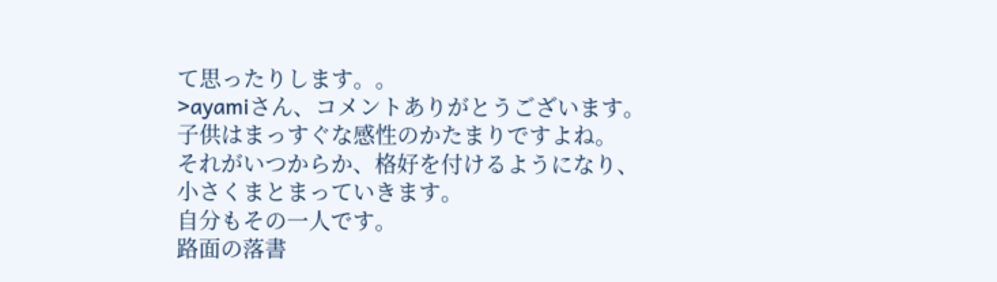て思ったりします。。
>ayamiさん、コメントありがとうございます。
子供はまっすぐな感性のかたまりですよね。
それがいつからか、格好を付けるようになり、
小さくまとまっていきます。
自分もその一人です。
路面の落書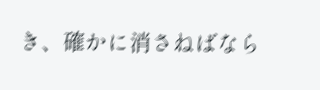き、確かに消さねばなら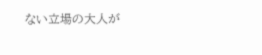ない立場の大人が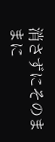消さずにそのままに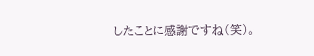したことに感謝ですね(笑)。